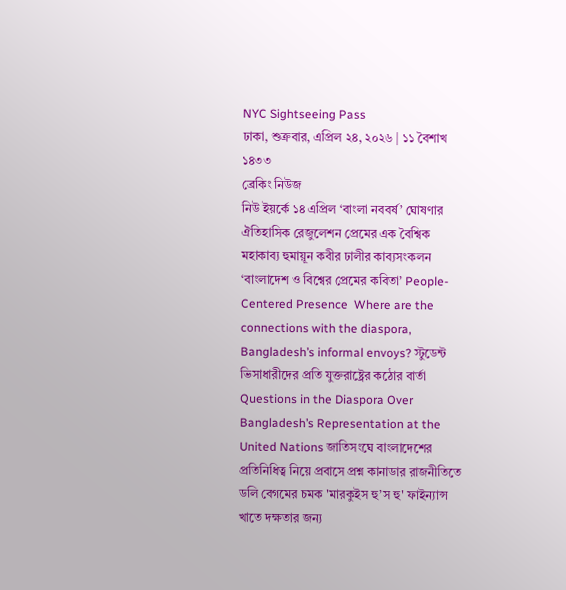NYC Sightseeing Pass
ঢাকা, শুক্রবার, এপ্রিল ২৪, ২০২৬ | ১১ বৈশাখ ১৪৩৩
ব্রেকিং নিউজ
নিউ ইয়র্কে ১৪ এপ্রিল ‘বাংলা নববর্ষ’ ঘোষণার ঐতিহাসিক রেজুলেশন প্রেমের এক বৈশ্বিক মহাকাব্য হুমায়ূন কবীর ঢালীর কাব্যসংকলন ‘বাংলাদেশ ও বিশ্বের প্রেমের কবিতা’ People-Centered Presence  Where are the connections with the diaspora, Bangladesh’s informal envoys? স্টুডেন্ট ভিসাধারীদের প্রতি যুক্তরাষ্ট্রের কঠোর বার্তা Questions in the Diaspora Over Bangladesh’s Representation at the United Nations জাতিসংঘে বাংলাদেশের প্রতিনিধিত্ব নিয়ে প্রবাসে প্রশ্ন কানাডার রাজনীতিতে ডলি বেগমের চমক 'মারকুইস হু’স হু' ফাইন্যান্স খাতে দক্ষতার জন্য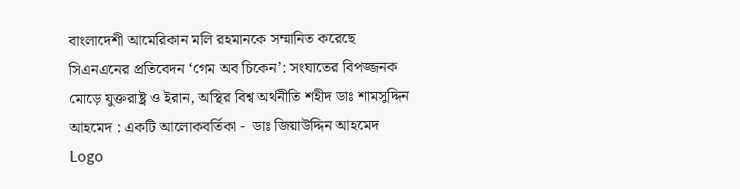বাংলাদেশী আমেরিকান মলি রহমানকে সম্মানিত করেছে সিএনএনের প্রতিবেদন ‘গেম অব চিকেন’: সংঘাতের বিপজ্জনক মোড়ে যুক্তরাষ্ট্র ও ইরান, অস্থির বিশ্ব অর্থনীতি শহীদ ডাঃ শামসুদ্দিন আহমেদ : একটি আলোকবর্তিকা -  ডাঃ জিয়াউদ্দিন আহমেদ
Logo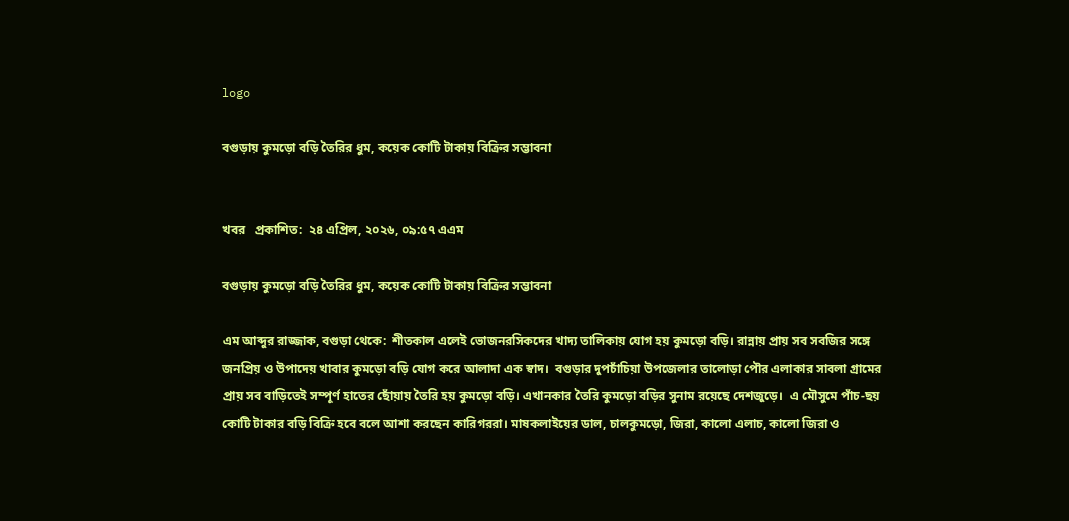logo

বগুড়ায় কুমড়ো বড়ি তৈরির ধুম, কয়েক কোটি টাকায় বিক্রির সম্ভাবনা


খবর   প্রকাশিত:  ২৪ এপ্রিল, ২০২৬, ০৯:৫৭ এএম

বগুড়ায় কুমড়ো বড়ি তৈরির ধুম, কয়েক কোটি টাকায় বিক্রির সম্ভাবনা

এম আব্দুর রাজ্জাক, বগুড়া থেকে:  শীতকাল এলেই ভোজনরসিকদের খাদ্য তালিকায় যোগ হয় কুমড়ো বড়ি। রান্নায় প্রায় সব সবজির সঙ্গে জনপ্রিয় ও উপাদেয় খাবার কুমড়ো বড়ি যোগ করে আলাদা এক স্বাদ।  বগুড়ার দুপচাঁচিয়া উপজেলার তালোড়া পৌর এলাকার সাবলা গ্রামের প্রায় সব বাড়িতেই সম্পূর্ণ হাতের ছোঁয়ায় তৈরি হয় কুমড়ো বড়ি। এখানকার তৈরি কুমড়ো বড়ির সুনাম রয়েছে দেশজুড়ে।  এ মৌসুমে পাঁচ-ছয় কোটি টাকার বড়ি বিক্রি হবে বলে আশা করছেন কারিগররা। মাষকলাইয়ের ডাল, চালকুমড়ো, জিরা, কালো এলাচ, কালো জিরা ও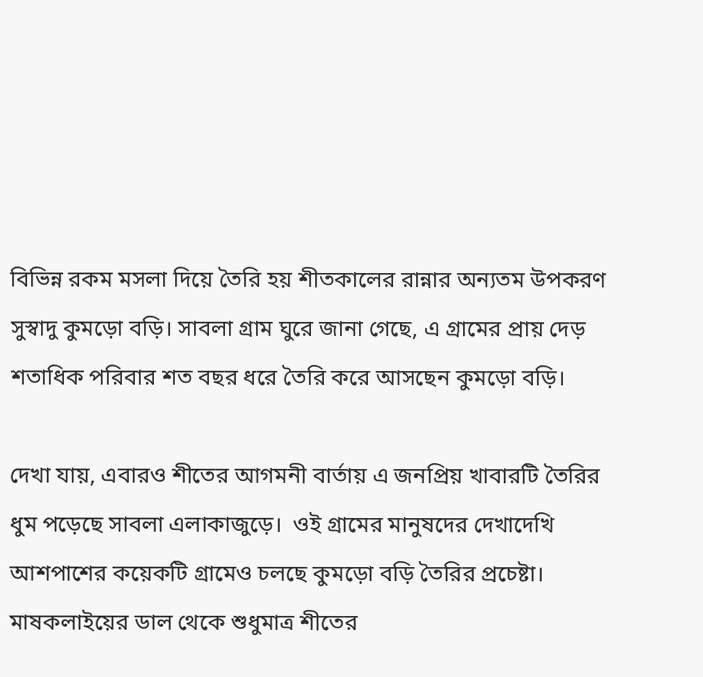বিভিন্ন রকম মসলা দিয়ে তৈরি হয় শীতকালের রান্নার অন্যতম উপকরণ সুস্বাদু কুমড়ো বড়ি। সাবলা গ্রাম ঘুরে জানা গেছে, এ গ্রামের প্রায় দেড় শতাধিক পরিবার শত বছর ধরে তৈরি করে আসছেন কুমড়ো বড়ি।

দেখা যায়, এবারও শীতের আগমনী বার্তায় এ জনপ্রিয় খাবারটি তৈরির ধুম পড়েছে সাবলা এলাকাজুড়ে।  ওই গ্রামের মানুষদের দেখাদেখি আশপাশের কয়েকটি গ্রামেও চলছে কুমড়ো বড়ি তৈরির প্রচেষ্টা। মাষকলাইয়ের ডাল থেকে শুধুমাত্র শীতের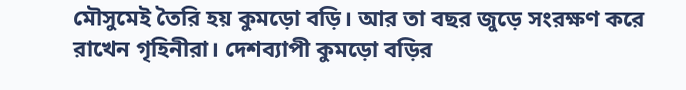মৌসুমেই তৈরি হয় কুমড়ো বড়ি। আর তা বছর জুড়ে সংরক্ষণ করে রাখেন গৃহিনীরা। দেশব্যাপী কুমড়ো বড়ির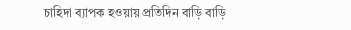চাহিদা ব্যাপক হওয়ায় প্রতিদিন বাড়ি বাড়ি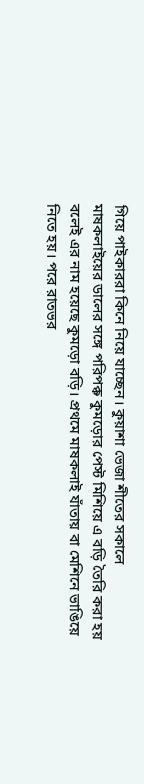গিয়ে পাইকাররা কিনে নিয়ে যাচ্ছেন। কুয়াশা ভেজা শীতের সকালে মাষকলাইয়ের ডালের সঙ্গে পরিপক্ক কুমড়োর পেস্ট মিশিয়ে এ বড়ি তৈরি করা হয় বলেই এর নাম হয়েছে কুমড়ো বড়ি। প্রথমে মাষকলাই যাঁতায় বা মেশিনে ভাঙিয়ে নিতে হয়। পরে রাতভর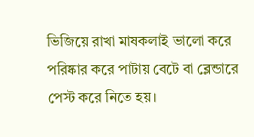ভিজিয়ে রাখা মাষকলাই ভালো করে পরিষ্কার করে পাটায় বেটে বা ব্লেন্ডারে পেস্ট করে নিতে হয়।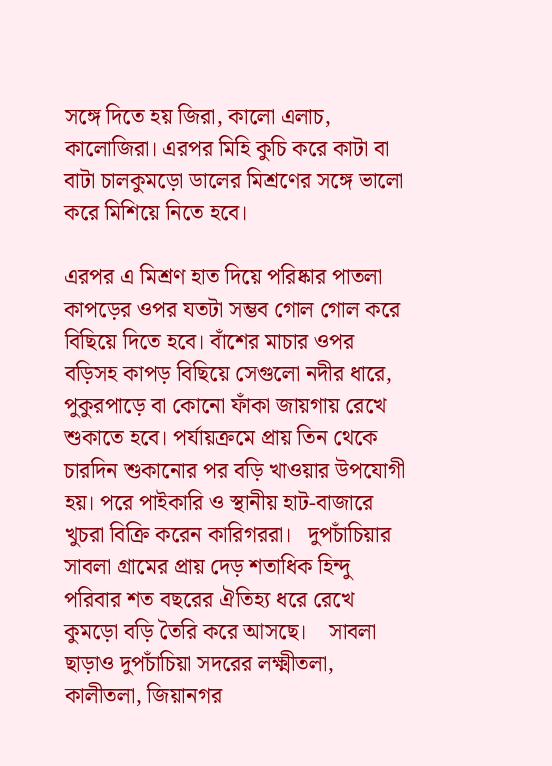সঙ্গে দিতে হয় জিরা, কালো এলাচ, কালোজিরা। এরপর মিহি কুচি করে কাটা বা বাটা চালকুমড়ো ডালের মিশ্রণের সঙ্গে ভালো করে মিশিয়ে নিতে হবে।

এরপর এ মিশ্রণ হাত দিয়ে পরিষ্কার পাতলা কাপড়ের ওপর যতটা সম্ভব গোল গোল করে বিছিয়ে দিতে হবে। বাঁশের মাচার ওপর বড়িসহ কাপড় বিছিয়ে সেগুলো নদীর ধারে, পুকুরপাড়ে বা কোনো ফাঁকা জায়গায় রেখে শুকাতে হবে। পর্যায়ক্রমে প্রায় তিন থেকে চারদিন শুকানোর পর বড়ি খাওয়ার উপযোগী হয়। পরে পাইকারি ও স্থানীয় হাট-বাজারে খুচরা বিক্রি করেন কারিগররা।   দুপচাঁচিয়ার সাবলা গ্রামের প্রায় দেড় শতাধিক হিন্দু পরিবার শত বছরের ঐতিহ্য ধরে রেখে কুমড়ো বড়ি তৈরি করে আসছে।    সাবলা ছাড়াও দুপচাঁচিয়া সদরের লক্ষ্মীতলা, কালীতলা, জিয়ানগর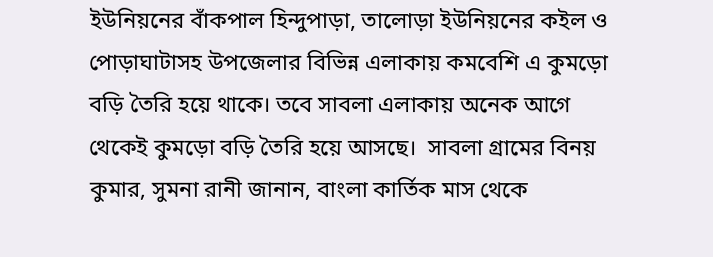ইউনিয়নের বাঁকপাল হিন্দুপাড়া, তালোড়া ইউনিয়নের কইল ও পোড়াঘাটাসহ উপজেলার বিভিন্ন এলাকায় কমবেশি এ কুমড়ো বড়ি তৈরি হয়ে থাকে। তবে সাবলা এলাকায় অনেক আগে থেকেই কুমড়ো বড়ি তৈরি হয়ে আসছে।  সাবলা গ্রামের বিনয় কুমার, সুমনা রানী জানান, বাংলা কার্তিক মাস থেকে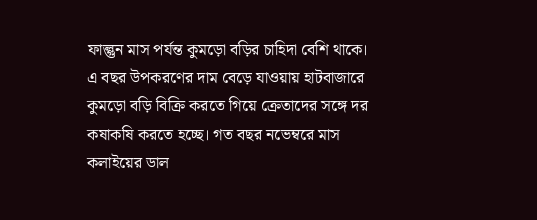ফাল্গুন মাস পর্যন্ত কুমড়ো বড়ির চাহিদা বেশি থাকে। এ বছর উপকরণের দাম বেড়ে যাওয়ায় হাটবাজারে কুমড়ো বড়ি বিক্রি করতে গিয়ে ক্রেতাদের সঙ্গে দর কষাকষি করতে হচ্ছে। গত বছর নভেম্বরে মাস কলাইয়ের ডাল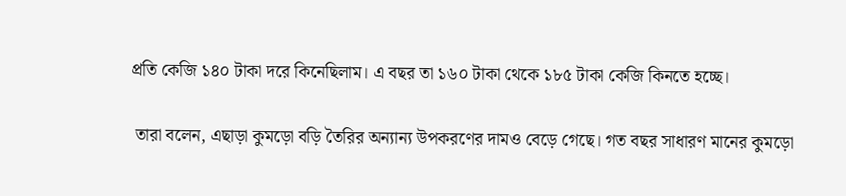প্রতি কেজি ১৪০ টাকা দরে কিনেছিলাম। এ বছর তা ১৬০ টাকা থেকে ১৮৫ টাকা কেজি কিনতে হচ্ছে।

 তারা বলেন, এছাড়া কুমড়ো বড়ি তৈরির অন্যান্য উপকরণের দামও বেড়ে গেছে। গত বছর সাধারণ মানের কুমড়ো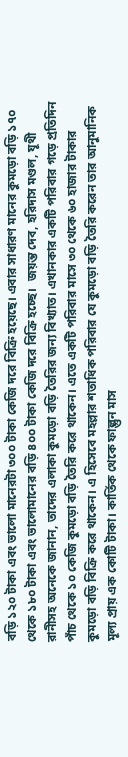বড়ি ১২০ টাকা এবং ভালো মানেরটা ৩০০ টাকা কেজি দরে বিক্রি হয়েছে। এবার সাধারণ মানের কুমড়ো বড়ি ১৭০ থেকে ১৮০ টাকা এবং ভালোমানের বড়ি ৪০০ টাকা কেজি দরে বিক্রি হচ্ছে।  জয়ন্ত দেব, হরিদাস মণ্ডল, যূথী রানীসহ অনেকে জানান, তাদের এলাকা কুমড়ো বড়ি তৈরির জন্য বিখ্যাত। এখানকার একটি পরিবার গড়ে প্রতিদিন পাঁচ থেকে ১০ কেজি কুমড়ো বড়ি তৈরি করে থাকেন। এতে একটি পরিবার মাসে ৩০ থেকে ৬০ হাজার টাকার কুমড়ো বড়ি বিক্রি করে থাকেন। এ হিসেবে মহল্লার শতাধিক পরিবার যে কুমড়ো বড়ি তৈরি করেন তার আনুমানিক মূল্য প্রায় এক কোটি টাকা। কার্তিক থেকে ফাল্গুন মাস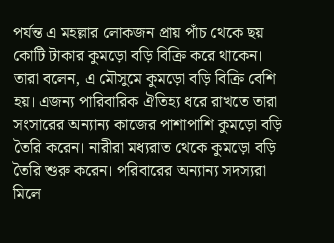পর্যন্ত এ মহল্লার লোকজন প্রায় পাঁচ থেকে ছয় কোটি টাকার কুমড়ো বড়ি বিক্রি করে থাকেন।  তারা বলেন, এ মৌসুমে কুমড়ো বড়ি বিক্রি বেশি হয়। এজন্য পারিবারিক ঐতিহ্য ধরে রাখতে তারা সংসারের অন্যান্য কাজের পাশাপাশি কুমড়ো বড়ি তৈরি করেন। নারীরা মধ্যরাত থেকে কুমড়ো বড়ি তৈরি শুরু করেন। পরিবারের অন্যান্য সদস্যরা মিলে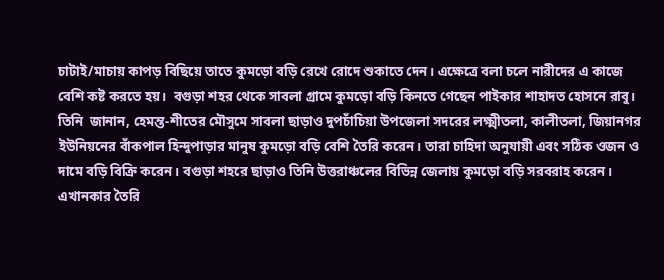চাটাই/মাচায় কাপড় বিছিয়ে তাতে কুমড়ো বড়ি রেখে রোদে শুকাতে দেন। এক্ষেত্রে বলা চলে নারীদের এ কাজে বেশি কষ্ট করতে হয়।  বগুড়া শহর থেকে সাবলা গ্রামে কুমড়ো বড়ি কিনতে গেছেন পাইকার শাহাদত হোসনে রাবু। তিনি  জানান, হেমন্ত-শীতের মৌসুমে সাবলা ছাড়াও দুপচাঁচিয়া উপজেলা সদরের লক্ষ্মীতলা, কালীতলা, জিয়ানগর ইউনিয়নের বাঁকপাল হিন্দুপাড়ার মানুষ কুমড়ো বড়ি বেশি তৈরি করেন। তারা চাহিদা অনুযায়ী এবং সঠিক ওজন ও দামে বড়ি বিক্রি করেন। বগুড়া শহরে ছাড়াও তিনি উত্তরাঞ্চলের বিভিন্ন জেলায় কুমড়ো বড়ি সরবরাহ করেন। এখানকার তৈরি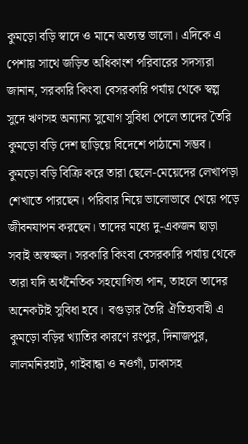কুমড়ো বড়ি স্বাদে ও মানে অত্যন্ত ভালো। এদিকে এ পেশায় সাথে জড়িত অধিকাংশ পরিবারের সদস্যরা জানান, সরকারি কিংবা বেসরকারি পর্যায় থেকে স্বল্প সুদে ঋণসহ অন্যান্য সুযোগ সুবিধা পেলে তাদের তৈরি কুমড়ো বড়ি দেশ ছাড়িয়ে বিদেশে পাঠানো সম্ভব। কুমড়ো বড়ি বিক্রি করে তারা ছেলে-মেয়েদের লেখাপড়া শেখাতে পারছেন। পরিবার নিয়ে ভালোভাবে খেয়ে পড়ে জীবনযাপন করছেন। তাদের মধ্যে দু-একজন ছাড়া সবাই অস্বচ্ছল। সরকারি কিংবা বেসরকারি পর্যায় থেকে তারা যদি অর্থনৈতিক সহযোগিতা পান, তাহলে তাদের অনেকটাই সুবিধা হবে।  বগুড়ার তৈরি ঐতিহ্যবাহী এ কুমড়ো বড়ির খ্যাতির কারণে রংপুর, দিনাজপুর, লালমনিরহাট, গাইবান্ধা ও নওগাঁ, ঢাকাসহ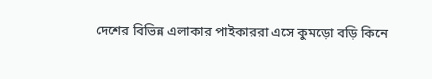দেশের বিভিন্ন এলাকার পাইকাররা এসে কুমড়ো বড়ি কিনে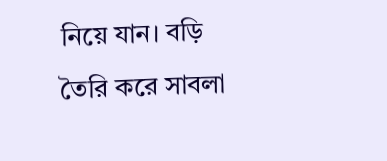নিয়ে যান। বড়ি তৈরি করে সাবলা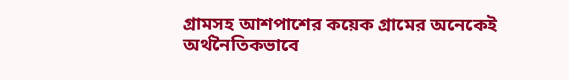গ্রামসহ আশপাশের কয়েক গ্রামের অনেকেই অর্থনৈতিকভাবে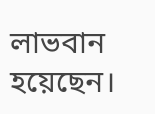লাভবান হয়েছেন।